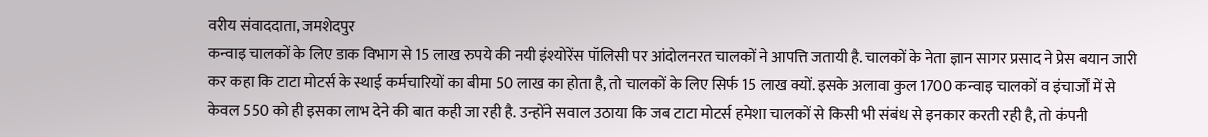वरीय संवाददाता, जमशेदपुर
कन्वाइ चालकों के लिए डाक विभाग से 15 लाख रुपये की नयी इंश्योरेंस पॉलिसी पर आंदोलनरत चालकों ने आपत्ति जतायी है. चालकों के नेता ज्ञान सागर प्रसाद ने प्रेस बयान जारी कर कहा कि टाटा मोटर्स के स्थाई कर्मचारियों का बीमा 50 लाख का होता है, तो चालकों के लिए सिर्फ 15 लाख क्यों. इसके अलावा कुल 1700 कन्वाइ चालकों व इंचार्जों में से केवल 550 को ही इसका लाभ देने की बात कही जा रही है. उन्होंने सवाल उठाया कि जब टाटा मोटर्स हमेशा चालकों से किसी भी संबंध से इनकार करती रही है, तो कंपनी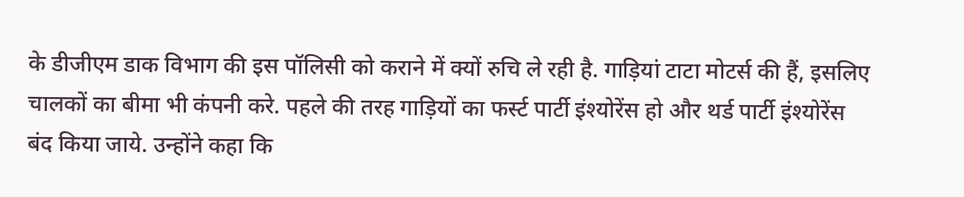के डीजीएम डाक विभाग की इस पॉलिसी को कराने में क्यों रुचि ले रही है. गाड़ियां टाटा मोटर्स की हैं, इसलिए चालकों का बीमा भी कंपनी करे. पहले की तरह गाड़ियों का फर्स्ट पार्टी इंश्योरेंस हो और थर्ड पार्टी इंश्योरेंस बंद किया जाये. उन्होंने कहा कि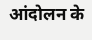आंदोलन के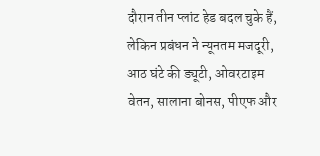दौरान तीन प्लांट हेड बदल चुके हैं, लेकिन प्रबंधन ने न्यूनतम मजदूरी, आठ घंटे की ड्यूटी, ओवरटाइम वेतन, सालाना बोनस, पीएफ और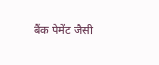बैंक पेमेंट जैसी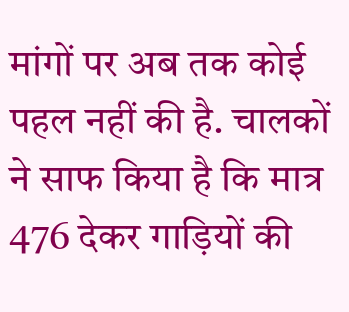मांगों पर अब तक कोई पहल नहीं की है. चालकों ने साफ किया है कि मात्र 476 देकर गाड़ियों की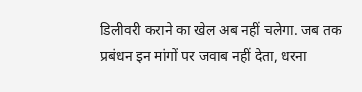डिलीवरी कराने का खेल अब नहीं चलेगा. जब तक प्रबंधन इन मांगों पर जवाब नहीं देता, धरना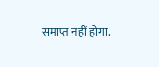समाप्त नहीं होगा.